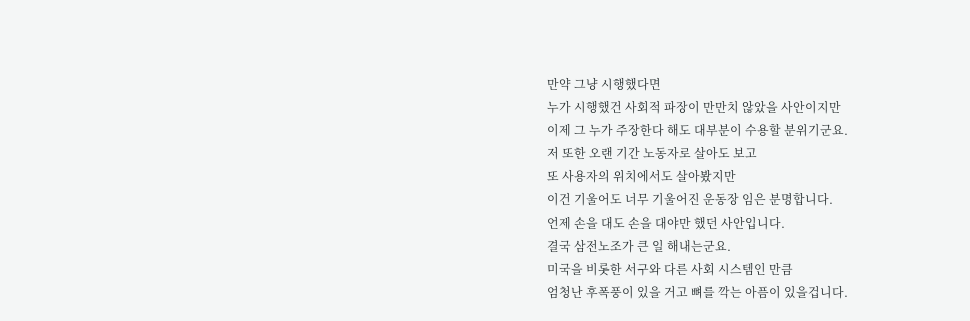만약 그냥 시행했다면
누가 시행했건 사회적 파장이 만만치 않았을 사안이지만
이제 그 누가 주장한다 해도 대부분이 수용할 분위기군요.
저 또한 오랜 기간 노동자로 살아도 보고
또 사용자의 위치에서도 살아봤지만
이건 기울어도 너무 기울어진 운동장 임은 분명합니다.
언제 손을 대도 손을 대야만 했던 사안입니다.
결국 삼전노조가 큰 일 해내는군요.
미국을 비롯한 서구와 다른 사회 시스템인 만큼
엄청난 후폭풍이 있을 거고 뼈를 깍는 아픔이 있을겁니다.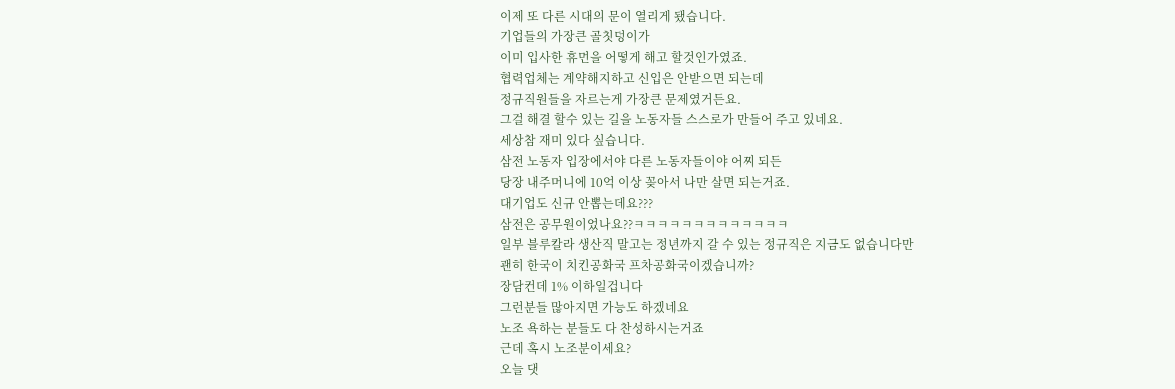이제 또 다른 시대의 문이 열리게 됐습니다.
기업들의 가장큰 골칫덩이가
이미 입사한 휴먼을 어떻게 해고 할것인가였죠.
협력업체는 계약해지하고 신입은 안받으면 되는데
정규직원들을 자르는게 가장큰 문제였거든요.
그걸 해결 할수 있는 길을 노동자들 스스로가 만들어 주고 있네요.
세상참 재미 있다 싶습니다.
삼전 노동자 입장에서야 다른 노동자들이야 어찌 되든
당장 내주머니에 10억 이상 꽂아서 나만 살면 되는거죠.
대기업도 신규 안뽑는데요???
삼전은 공무원이었나요??ㅋㅋㅋㅋㅋㅋㅋㅋㅋㅋㅋㅋㅋ
일부 블루칼라 생산직 말고는 정년까지 갈 수 있는 정규직은 지금도 없습니다만
괜히 한국이 치킨공화국 프차공화국이겠습니까?
장담컨데 1% 이하일겁니다
그런분들 많아지면 가능도 하겠네요
노조 욕하는 분들도 다 찬성하시는거죠
근데 혹시 노조분이세요?
오늘 댓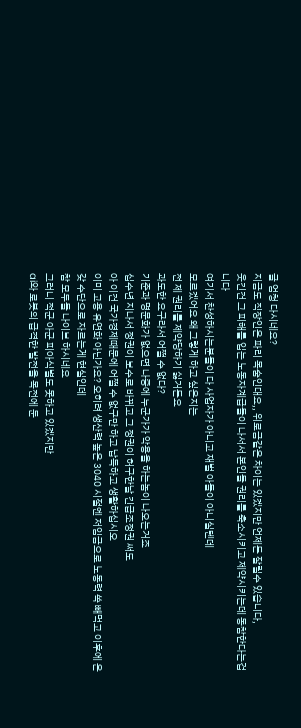글 엄청 다시네요?
지금도 직장인은 파리 목숨인대요,, 위로금같은 차이는 있겠지만 언제든 잘릴수 있습니다,
웃긴건 그 피해를 입는 노동자계급들이 나서서 본인들 권리를 축소시키고 제약시키는데 동참한다는겁니다
여기서 찬성하시는분들이 다 사업자가 아니고 재벌 아들이 아니실텐데
모르겠어요 왜 그렇게 하고 싶은지는
전 제 권리를 제약당하기 싫거든요
과도한 요구라서 어쩔 수 없다?
기준과 명문화가 없으면 나중에 누군가가 악용을 하는놈이 나오는거죠
십수년 지나서 정권이 보수로 바뀌고 그 정권이 허구한날 긴급조정권 써도
아 이건 국가경제때문에 어쩔 수 없구만 하고 납득하고 생활하십시오
이미 고용 유연화 아닌가요? 오히려 생산력 높은 3040 시절엔 저임금으로 노동력 쏙 빼먹고 이후에 온갖 수단으로 자르는게 현실인데
참 모두들 나이브 하시네요
그러니 적군 아군 피아식별도 못하고 있겠지만
ai와 로봇의 급격한 발전을 목전에 둔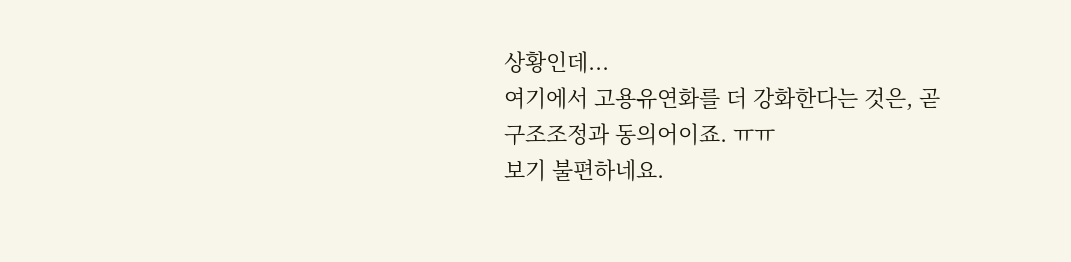상황인데...
여기에서 고용유연화를 더 강화한다는 것은, 곧 구조조정과 동의어이죠. ㅠㅠ
보기 불편하네요.